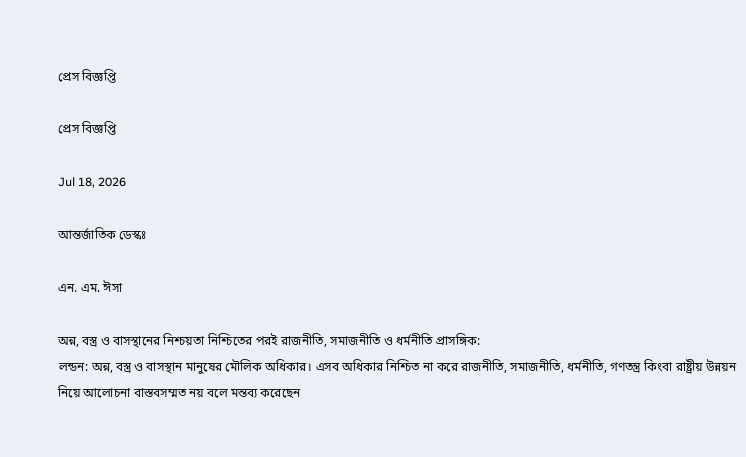প্রেস বিজ্ঞপ্তি

প্রেস বিজ্ঞপ্তি

Jul 18, 2026

আন্তর্জাতিক ডেস্কঃ

এন. এম. ঈসা

অন্ন, বস্ত্র ও বাসস্থানের নিশ্চয়তা নিশ্চিতের পরই রাজনীতি, সমাজনীতি ও ধর্মনীতি প্রাসঙ্গিক:
লন্ডন: অন্ন, বস্ত্র ও বাসস্থান মানুষের মৌলিক অধিকার। এসব অধিকার নিশ্চিত না করে রাজনীতি, সমাজনীতি, ধর্মনীতি, গণতন্ত্র কিংবা রাষ্ট্রীয় উন্নয়ন নিয়ে আলোচনা বাস্তবসম্মত নয় বলে মন্তব্য করেছেন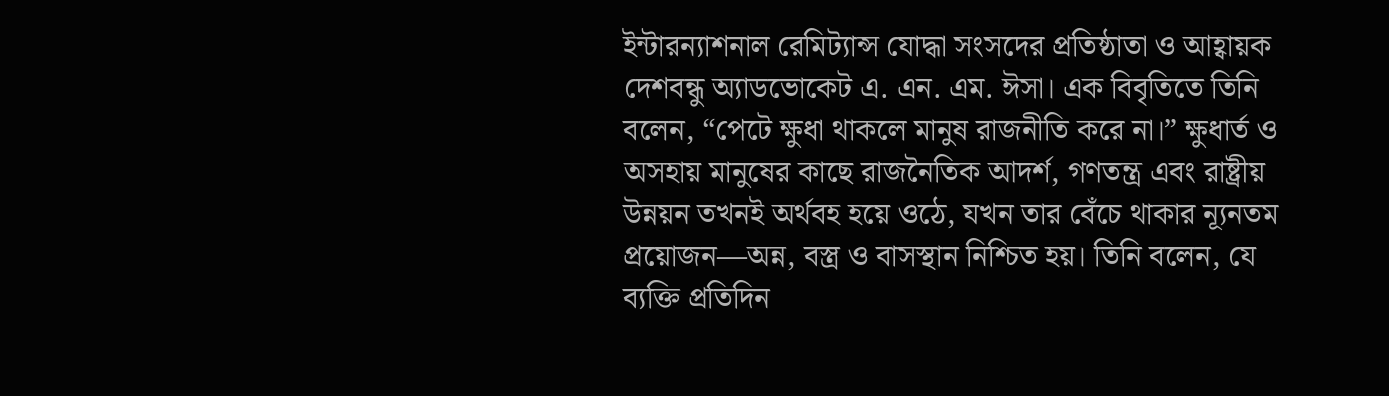ইন্টারন্যাশনাল রেমিট্যান্স যোদ্ধা সংসদের প্রতিষ্ঠাতা ও আহ্বায়ক দেশবন্ধু অ্যাডভোকেট এ. এন. এম. ঈসা। এক বিবৃতিতে তিনি বলেন, “পেটে ক্ষুধা থাকলে মানুষ রাজনীতি করে না।” ক্ষুধার্ত ও অসহায় মানুষের কাছে রাজনৈতিক আদর্শ, গণতন্ত্র এবং রাষ্ট্রীয় উন্নয়ন তখনই অর্থবহ হয়ে ওঠে, যখন তার বেঁচে থাকার ন্যূনতম প্রয়োজন—অন্ন, বস্ত্র ও বাসস্থান নিশ্চিত হয়। তিনি বলেন, যে ব্যক্তি প্রতিদিন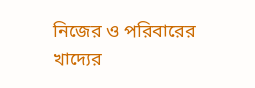নিজের ও পরিবারের খাদ্যের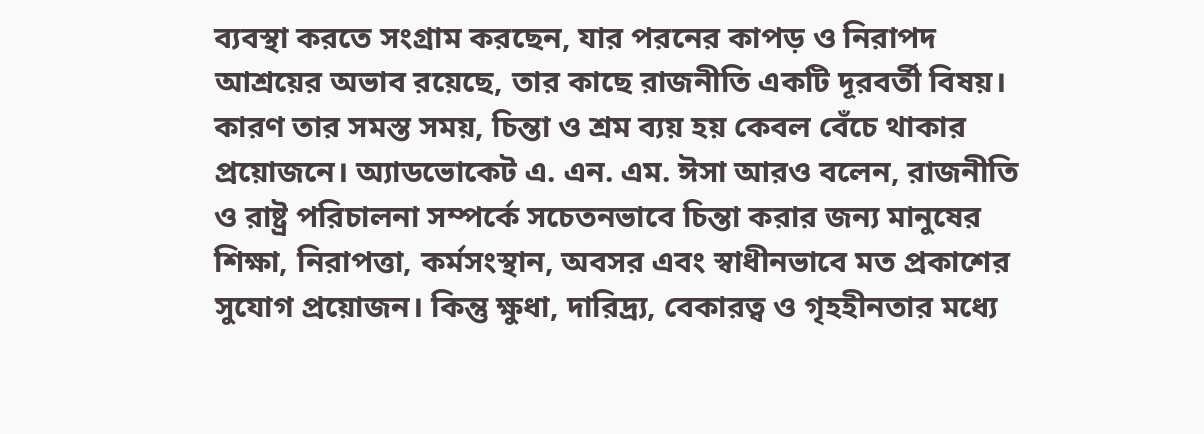ব্যবস্থা করতে সংগ্রাম করছেন, যার পরনের কাপড় ও নিরাপদ আশ্রয়ের অভাব রয়েছে, তার কাছে রাজনীতি একটি দূরবর্তী বিষয়। কারণ তার সমস্ত সময়, চিন্তা ও শ্রম ব্যয় হয় কেবল বেঁচে থাকার প্রয়োজনে। অ্যাডভোকেট এ. এন. এম. ঈসা আরও বলেন, রাজনীতি ও রাষ্ট্র পরিচালনা সম্পর্কে সচেতনভাবে চিন্তা করার জন্য মানুষের শিক্ষা, নিরাপত্তা, কর্মসংস্থান, অবসর এবং স্বাধীনভাবে মত প্রকাশের সুযোগ প্রয়োজন। কিন্তু ক্ষুধা, দারিদ্র্য, বেকারত্ব ও গৃহহীনতার মধ্যে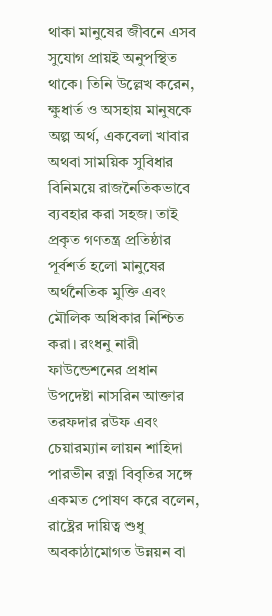থাকা মানুষের জীবনে এসব সুযোগ প্রায়ই অনুপস্থিত থাকে। তিনি উল্লেখ করেন, ক্ষুধার্ত ও অসহায় মানুষকে অল্প অর্থ, একবেলা খাবার অথবা সাময়িক সুবিধার বিনিময়ে রাজনৈতিকভাবে ব্যবহার করা সহজ। তাই প্রকৃত গণতন্ত্র প্রতিষ্ঠার পূর্বশর্ত হলো মানুষের অর্থনৈতিক মুক্তি এবং মৌলিক অধিকার নিশ্চিত করা। রংধনু নারী ফাউন্ডেশনের প্রধান উপদেষ্টা নাসরিন আক্তার তরফদার রউফ এবং চেয়ারম্যান লায়ন শাহিদা পারভীন রত্না বিবৃতির সঙ্গে একমত পোষণ করে বলেন, রাষ্ট্রের দায়িত্ব শুধু অবকাঠামোগত উন্নয়ন বা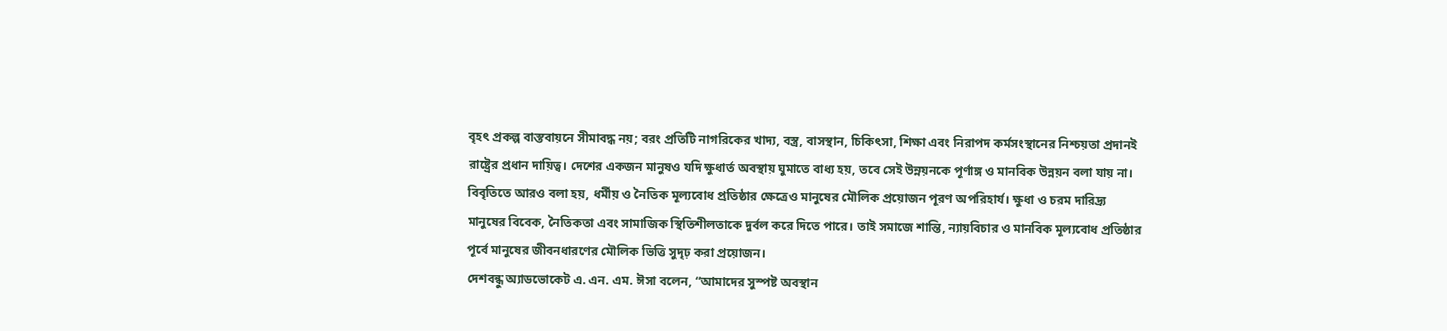বৃহৎ প্রকল্প বাস্তবায়নে সীমাবদ্ধ নয়; বরং প্রতিটি নাগরিকের খাদ্য, বস্ত্র, বাসস্থান, চিকিৎসা, শিক্ষা এবং নিরাপদ কর্মসংস্থানের নিশ্চয়তা প্রদানই রাষ্ট্রের প্রধান দায়িত্ব। দেশের একজন মানুষও যদি ক্ষুধার্ত অবস্থায় ঘুমাতে বাধ্য হয়, তবে সেই উন্নয়নকে পূর্ণাঙ্গ ও মানবিক উন্নয়ন বলা যায় না। বিবৃতিতে আরও বলা হয়, ধর্মীয় ও নৈতিক মূল্যবোধ প্রতিষ্ঠার ক্ষেত্রেও মানুষের মৌলিক প্রয়োজন পূরণ অপরিহার্য। ক্ষুধা ও চরম দারিদ্র্য মানুষের বিবেক, নৈতিকতা এবং সামাজিক স্থিতিশীলতাকে দুর্বল করে দিতে পারে। তাই সমাজে শান্তি, ন্যায়বিচার ও মানবিক মূল্যবোধ প্রতিষ্ঠার পূর্বে মানুষের জীবনধারণের মৌলিক ভিত্তি সুদৃঢ় করা প্রয়োজন।
দেশবন্ধু অ্যাডভোকেট এ. এন. এম. ঈসা বলেন, “আমাদের সুস্পষ্ট অবস্থান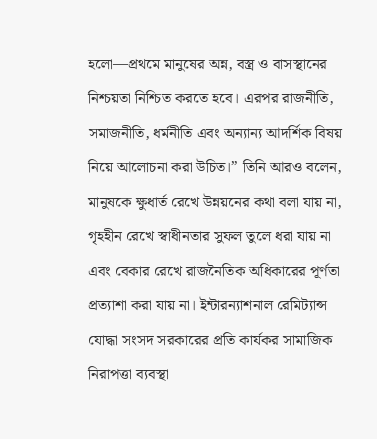হলো—প্রথমে মানুষের অন্ন, বস্ত্র ও বাসস্থানের নিশ্চয়তা নিশ্চিত করতে হবে। এরপর রাজনীতি, সমাজনীতি, ধর্মনীতি এবং অন্যান্য আদর্শিক বিষয় নিয়ে আলোচনা করা উচিত।” তিনি আরও বলেন, মানুষকে ক্ষুধার্ত রেখে উন্নয়নের কথা বলা যায় না, গৃহহীন রেখে স্বাধীনতার সুফল তুলে ধরা যায় না এবং বেকার রেখে রাজনৈতিক অধিকারের পূর্ণতা প্রত্যাশা করা যায় না। ইন্টারন্যাশনাল রেমিট্যান্স যোদ্ধা সংসদ সরকারের প্রতি কার্যকর সামাজিক নিরাপত্তা ব্যবস্থা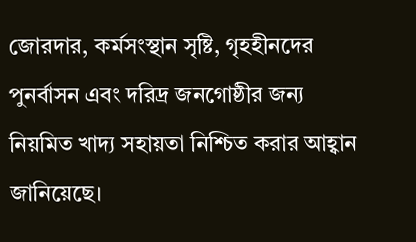জোরদার, কর্মসংস্থান সৃষ্টি, গৃহহীনদের পুনর্বাসন এবং দরিদ্র জনগোষ্ঠীর জন্য নিয়মিত খাদ্য সহায়তা নিশ্চিত করার আহ্বান জানিয়েছে।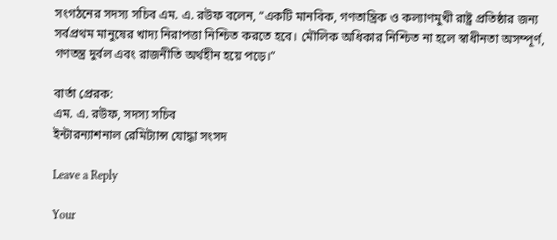সংগঠনের সদস্য সচিব এম. এ. রউফ বলেন, “একটি মানবিক, গণতান্ত্রিক ও কল্যাণমুখী রাষ্ট্র প্রতিষ্ঠার জন্য সর্বপ্রথম মানুষের খাদ্য নিরাপত্তা নিশ্চিত করতে হবে। মৌলিক অধিকার নিশ্চিত না হলে স্বাধীনতা অসম্পূর্ণ, গণতন্ত্র দুর্বল এবং রাজনীতি অর্থহীন হয়ে পড়ে।”

বার্তা প্রেরক:
এম. এ. রউফ, সদস্য সচিব
ইন্টারন্যাশনাল রেমিট্যান্স যোদ্ধা সংসদ

Leave a Reply

Your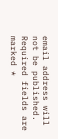email address will not be published. Required fields are marked *